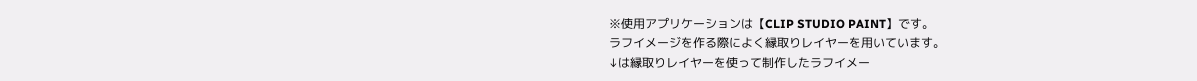※使用アプリケーションは【CLIP STUDIO PAINT】です。
ラフイメージを作る際によく縁取りレイヤーを用いています。
↓は縁取りレイヤーを使って制作したラフイメー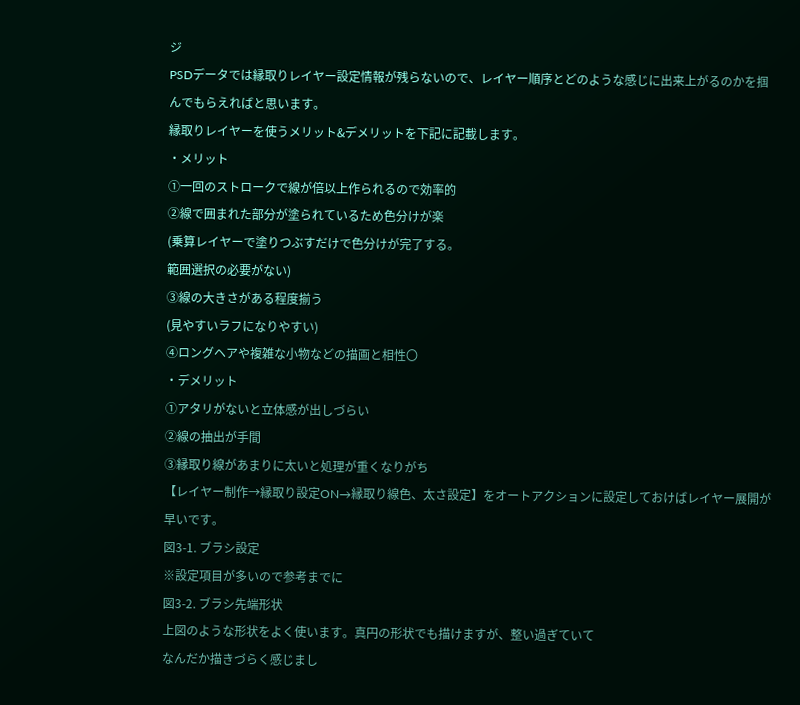ジ
PSDデータでは縁取りレイヤー設定情報が残らないので、レイヤー順序とどのような感じに出来上がるのかを掴んでもらえればと思います。
縁取りレイヤーを使うメリット&デメリットを下記に記載します。
・メリット
①一回のストロークで線が倍以上作られるので効率的
②線で囲まれた部分が塗られているため色分けが楽
(乗算レイヤーで塗りつぶすだけで色分けが完了する。
範囲選択の必要がない)
③線の大きさがある程度揃う
(見やすいラフになりやすい)
④ロングヘアや複雑な小物などの描画と相性〇
・デメリット
①アタリがないと立体感が出しづらい
②線の抽出が手間
③縁取り線があまりに太いと処理が重くなりがち
【レイヤー制作→縁取り設定ON→縁取り線色、太さ設定】をオートアクションに設定しておけばレイヤー展開が早いです。
図3-1. ブラシ設定
※設定項目が多いので参考までに
図3-2. ブラシ先端形状
上図のような形状をよく使います。真円の形状でも描けますが、整い過ぎていて
なんだか描きづらく感じまし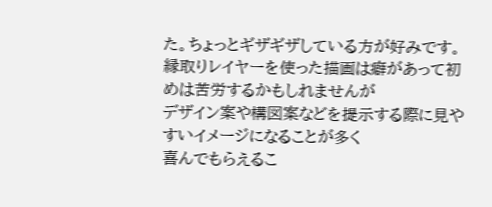た。ちょっとギザギザしている方が好みです。
縁取りレイヤーを使った描画は癖があって初めは苦労するかもしれませんが
デザイン案や構図案などを提示する際に見やすいイメージになることが多く
喜んでもらえるこ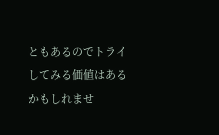ともあるのでトライしてみる価値はあるかもしれませ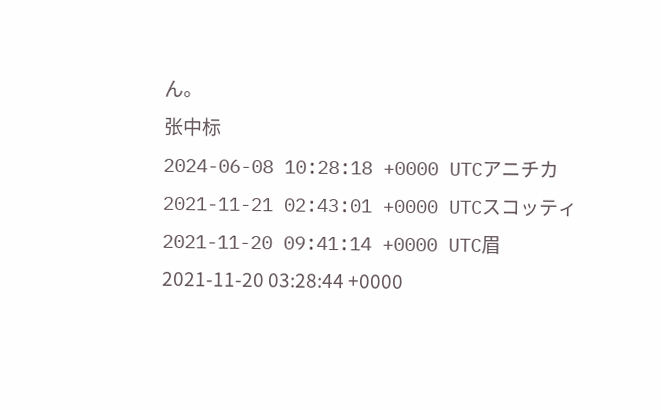ん。
张中标
2024-06-08 10:28:18 +0000 UTCアニチカ
2021-11-21 02:43:01 +0000 UTCスコッティ
2021-11-20 09:41:14 +0000 UTC眉
2021-11-20 03:28:44 +0000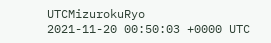UTCMizurokuRyo
2021-11-20 00:50:03 +0000 UTC